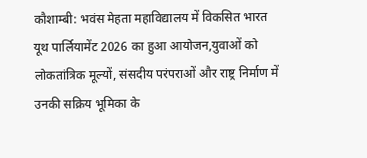कौशाम्बी: भवंस मेहता महाविद्यालय में विकसित भारत यूथ पार्लियामेंट 2026 का हुआ आयोजन,युवाओं को लोकतांत्रिक मूल्यों, संसदीय परंपराओं और राष्ट्र निर्माण में उनकी सक्रिय भूमिका के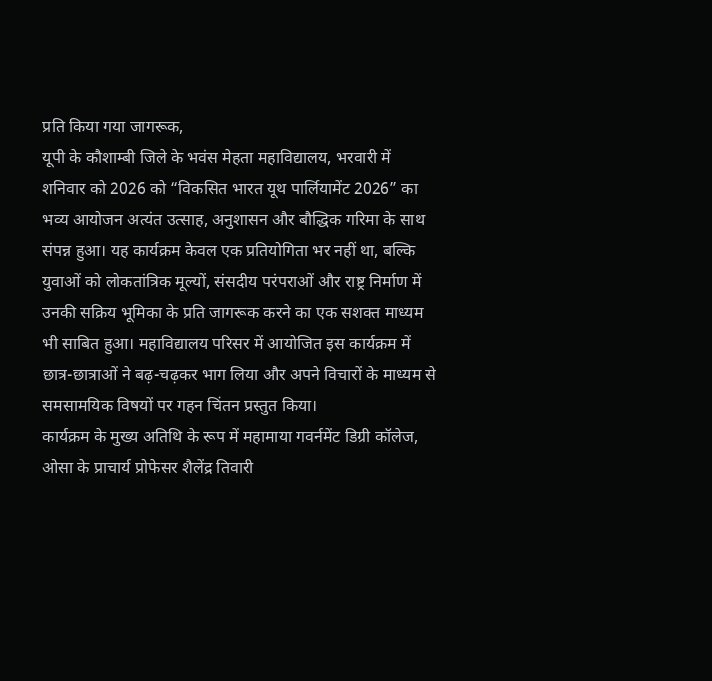प्रति किया गया जागरूक,
यूपी के कौशाम्बी जिले के भवंस मेहता महाविद्यालय, भरवारी में शनिवार को 2026 को “विकसित भारत यूथ पार्लियामेंट 2026” का भव्य आयोजन अत्यंत उत्साह, अनुशासन और बौद्धिक गरिमा के साथ संपन्न हुआ। यह कार्यक्रम केवल एक प्रतियोगिता भर नहीं था, बल्कि युवाओं को लोकतांत्रिक मूल्यों, संसदीय परंपराओं और राष्ट्र निर्माण में उनकी सक्रिय भूमिका के प्रति जागरूक करने का एक सशक्त माध्यम भी साबित हुआ। महाविद्यालय परिसर में आयोजित इस कार्यक्रम में छात्र-छात्राओं ने बढ़-चढ़कर भाग लिया और अपने विचारों के माध्यम से समसामयिक विषयों पर गहन चिंतन प्रस्तुत किया।
कार्यक्रम के मुख्य अतिथि के रूप में महामाया गवर्नमेंट डिग्री कॉलेज, ओसा के प्राचार्य प्रोफेसर शैलेंद्र तिवारी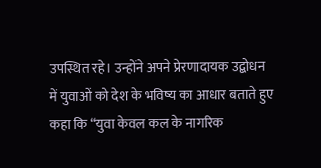उपस्थित रहे। उन्होंने अपने प्रेरणादायक उद्बोधन में युवाओं को देश के भविष्य का आधार बताते हुए कहा कि “युवा केवल कल के नागरिक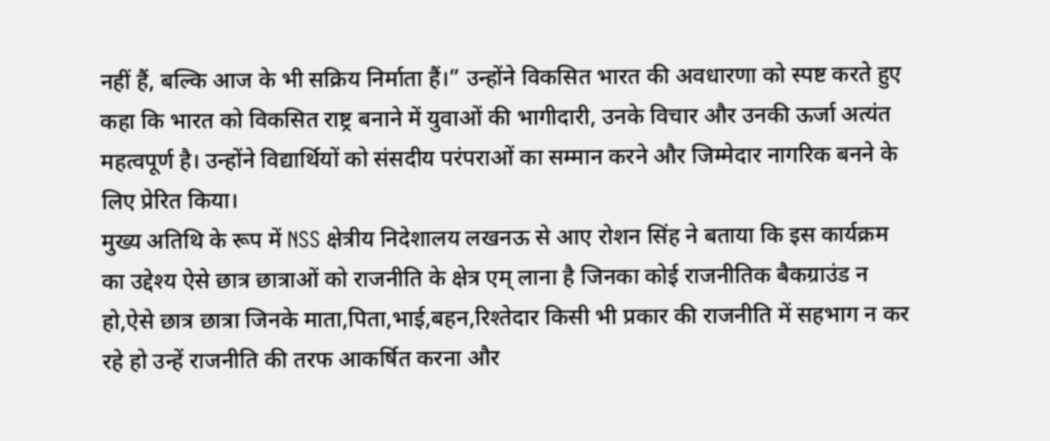नहीं हैं, बल्कि आज के भी सक्रिय निर्माता हैं।” उन्होंने विकसित भारत की अवधारणा को स्पष्ट करते हुए कहा कि भारत को विकसित राष्ट्र बनाने में युवाओं की भागीदारी, उनके विचार और उनकी ऊर्जा अत्यंत महत्वपूर्ण है। उन्होंने विद्यार्थियों को संसदीय परंपराओं का सम्मान करने और जिम्मेदार नागरिक बनने के लिए प्रेरित किया।
मुख्य अतिथि के रूप में NSS क्षेत्रीय निदेशालय लखनऊ से आए रोशन सिंह ने बताया कि इस कार्यक्रम का उद्देश्य ऐसे छात्र छात्राओं को राजनीति के क्षेत्र एम् लाना है जिनका कोई राजनीतिक बैकग्राउंड न हो,ऐसे छात्र छात्रा जिनके माता,पिता,भाई,बहन,रिश्तेदार किसी भी प्रकार की राजनीति में सहभाग न कर रहे हो उन्हें राजनीति की तरफ आकर्षित करना और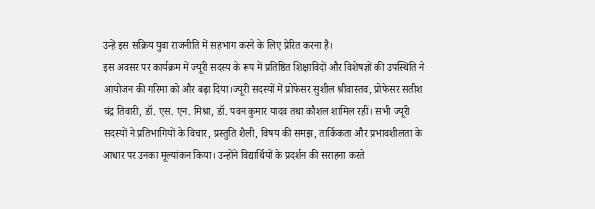उन्हें इस सक्रिय युवा राजनीति में सहभाग करने के लिए प्रेरित करना है।
इस अवसर पर कार्यक्रम में ज्यूरी सदस्य के रूप में प्रतिष्ठित शिक्षाविदों और विशेषज्ञों की उपस्थिति ने आयोजन की गरिमा को और बढ़ा दिया।ज्यूरी सदस्यों में प्रोफेसर सुशील श्रीवास्तव, प्रोफेसर सतीश चंद्र तिवारी, डॉ. एस. एन. मिश्रा, डॉ. पवन कुमार यादव तथा कौशल शामिल रहीं। सभी ज्यूरी सदस्यों ने प्रतिभागियों के विचार, प्रस्तुति शैली, विषय की समझ, तार्किकता और प्रभावशीलता के आधार पर उनका मूल्यांकन किया। उन्होंने विद्यार्थियों के प्रदर्शन की सराहना करते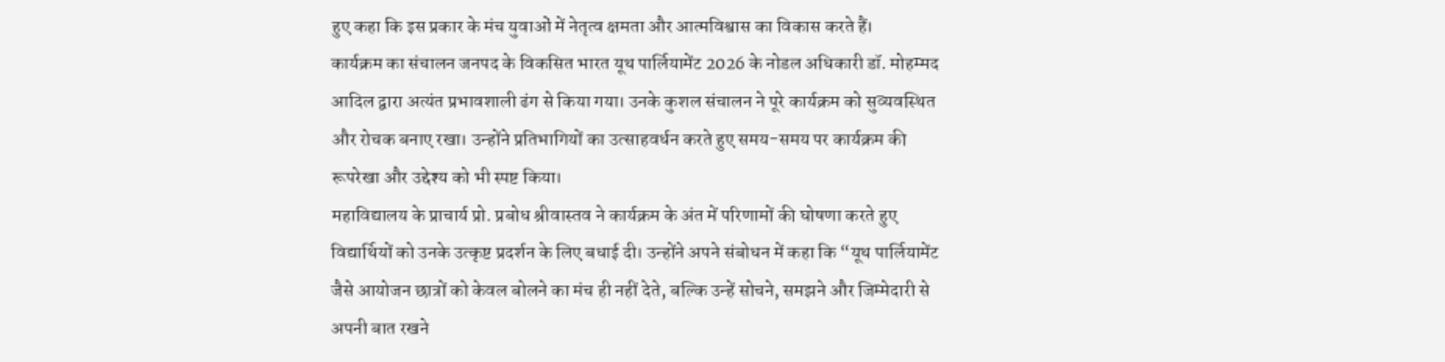हुए कहा कि इस प्रकार के मंच युवाओं में नेतृत्व क्षमता और आत्मविश्वास का विकास करते हैं।
कार्यक्रम का संचालन जनपद के विकसित भारत यूथ पार्लियामेंट 2026 के नोडल अधिकारी डॉ. मोहम्मद आदिल द्वारा अत्यंत प्रभावशाली ढंग से किया गया। उनके कुशल संचालन ने पूरे कार्यक्रम को सुव्यवस्थित और रोचक बनाए रखा। उन्होंने प्रतिभागियों का उत्साहवर्धन करते हुए समय-समय पर कार्यक्रम की रूपरेखा और उद्देश्य को भी स्पष्ट किया।
महाविद्यालय के प्राचार्य प्रो. प्रबोध श्रीवास्तव ने कार्यक्रम के अंत में परिणामों की घोषणा करते हुए विद्यार्थियों को उनके उत्कृष्ट प्रदर्शन के लिए बधाई दी। उन्होंने अपने संबोधन में कहा कि “यूथ पार्लियामेंट जैसे आयोजन छात्रों को केवल बोलने का मंच ही नहीं देते, बल्कि उन्हें सोचने, समझने और जिम्मेदारी से अपनी बात रखने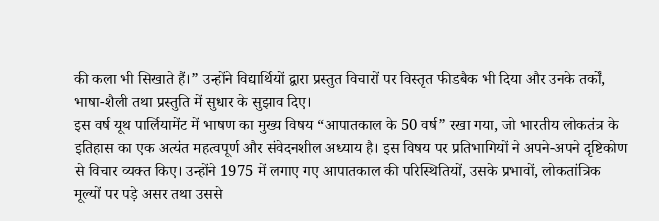की कला भी सिखाते हैं।” उन्होंने विद्यार्थियों द्वारा प्रस्तुत विचारों पर विस्तृत फीडबैक भी दिया और उनके तर्कों, भाषा-शैली तथा प्रस्तुति में सुधार के सुझाव दिए।
इस वर्ष यूथ पार्लियामेंट में भाषण का मुख्य विषय “आपातकाल के 50 वर्ष” रखा गया, जो भारतीय लोकतंत्र के इतिहास का एक अत्यंत महत्वपूर्ण और संवेदनशील अध्याय है। इस विषय पर प्रतिभागियों ने अपने-अपने दृष्टिकोण से विचार व्यक्त किए। उन्होंने 1975 में लगाए गए आपातकाल की परिस्थितियों, उसके प्रभावों, लोकतांत्रिक मूल्यों पर पड़े असर तथा उससे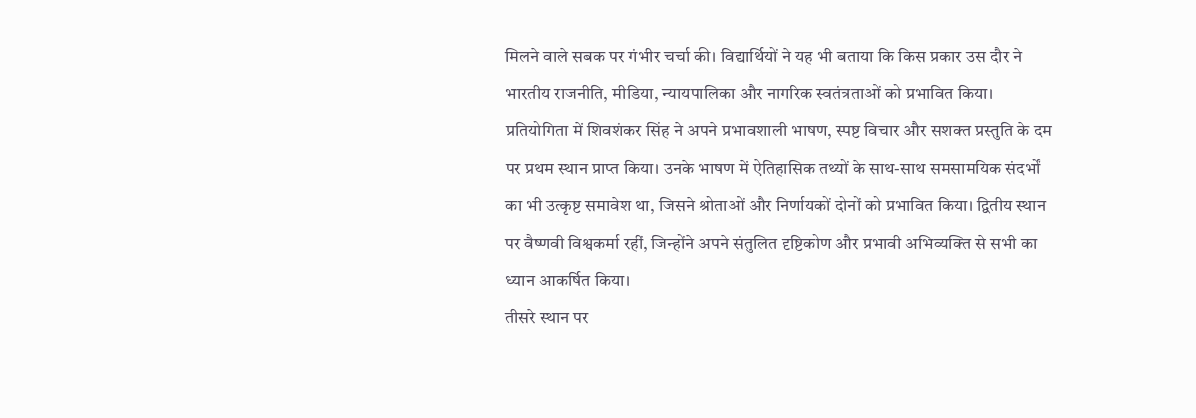मिलने वाले सबक पर गंभीर चर्चा की। विद्यार्थियों ने यह भी बताया कि किस प्रकार उस दौर ने भारतीय राजनीति, मीडिया, न्यायपालिका और नागरिक स्वतंत्रताओं को प्रभावित किया।
प्रतियोगिता में शिवशंकर सिंह ने अपने प्रभावशाली भाषण, स्पष्ट विचार और सशक्त प्रस्तुति के दम पर प्रथम स्थान प्राप्त किया। उनके भाषण में ऐतिहासिक तथ्यों के साथ-साथ समसामयिक संदर्भों का भी उत्कृष्ट समावेश था, जिसने श्रोताओं और निर्णायकों दोनों को प्रभावित किया। द्वितीय स्थान पर वैष्णवी विश्वकर्मा रहीं, जिन्होंने अपने संतुलित दृष्टिकोण और प्रभावी अभिव्यक्ति से सभी का ध्यान आकर्षित किया।
तीसरे स्थान पर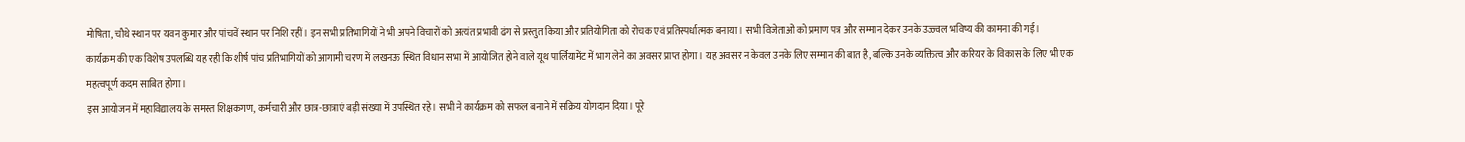मोषिता, चौथे स्थान पर यवन कुमार और पांचवें स्थान पर निशि रहीं। इन सभी प्रतिभागियों ने भी अपने विचारों को अत्यंत प्रभावी ढंग से प्रस्तुत किया और प्रतियोगिता को रोचक एवं प्रतिस्पर्धात्मक बनाया। सभी विजेताओं को प्रमाण पत्र और सम्मान देकर उनके उज्ज्वल भविष्य की कामना की गई।
कार्यक्रम की एक विशेष उपलब्धि यह रही कि शीर्ष पांच प्रतिभागियों को आगामी चरण में लखनऊ स्थित विधान सभा में आयोजित होने वाले यूथ पार्लियामेंट में भाग लेने का अवसर प्राप्त होगा। यह अवसर न केवल उनके लिए सम्मान की बात है, बल्कि उनके व्यक्तित्व और करियर के विकास के लिए भी एक महत्वपूर्ण कदम साबित होगा।
इस आयोजन में महाविद्यालय के समस्त शिक्षकगण, कर्मचारी और छात्र-छात्राएं बड़ी संख्या में उपस्थित रहे। सभी ने कार्यक्रम को सफल बनाने में सक्रिय योगदान दिया। पूरे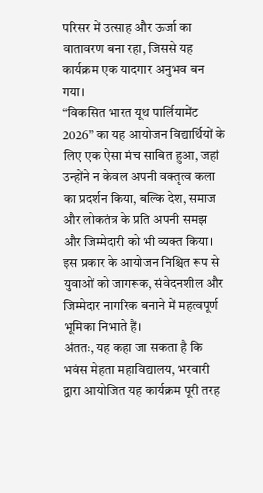परिसर में उत्साह और ऊर्जा का वातावरण बना रहा, जिससे यह कार्यक्रम एक यादगार अनुभव बन गया।
“विकसित भारत यूथ पार्लियामेंट 2026” का यह आयोजन विद्यार्थियों के लिए एक ऐसा मंच साबित हुआ, जहां उन्होंने न केवल अपनी वक्तृत्व कला का प्रदर्शन किया, बल्कि देश, समाज और लोकतंत्र के प्रति अपनी समझ और जिम्मेदारी को भी व्यक्त किया। इस प्रकार के आयोजन निश्चित रूप से युवाओं को जागरूक, संवेदनशील और जिम्मेदार नागरिक बनाने में महत्वपूर्ण भूमिका निभाते हैं।
अंततः, यह कहा जा सकता है कि भवंस मेहता महाविद्यालय, भरवारी द्वारा आयोजित यह कार्यक्रम पूरी तरह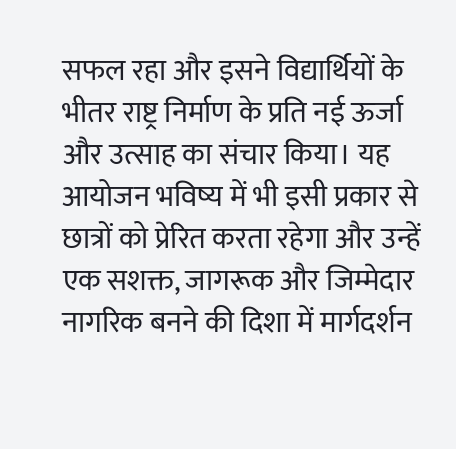सफल रहा और इसने विद्यार्थियों के भीतर राष्ट्र निर्माण के प्रति नई ऊर्जा और उत्साह का संचार किया। यह आयोजन भविष्य में भी इसी प्रकार से छात्रों को प्रेरित करता रहेगा और उन्हें एक सशक्त, जागरूक और जिम्मेदार नागरिक बनने की दिशा में मार्गदर्शन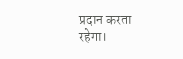प्रदान करता रहेगा।